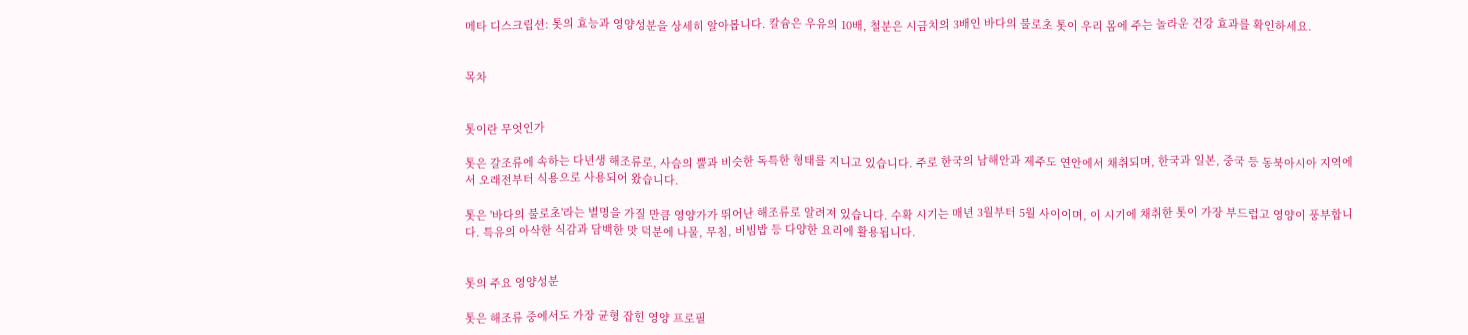메타 디스크립션: 톳의 효능과 영양성분을 상세히 알아봅니다. 칼슘은 우유의 10배, 철분은 시금치의 3배인 바다의 불로초 톳이 우리 몸에 주는 놀라운 건강 효과를 확인하세요.


목차


톳이란 무엇인가

톳은 갈조류에 속하는 다년생 해조류로, 사슴의 뿔과 비슷한 독특한 형태를 지니고 있습니다. 주로 한국의 남해안과 제주도 연안에서 채취되며, 한국과 일본, 중국 등 동북아시아 지역에서 오래전부터 식용으로 사용되어 왔습니다.

톳은 '바다의 불로초'라는 별명을 가질 만큼 영양가가 뛰어난 해조류로 알려져 있습니다. 수확 시기는 매년 3월부터 5월 사이이며, 이 시기에 채취한 톳이 가장 부드럽고 영양이 풍부합니다. 특유의 아삭한 식감과 담백한 맛 덕분에 나물, 무침, 비빔밥 등 다양한 요리에 활용됩니다.


톳의 주요 영양성분

톳은 해조류 중에서도 가장 균형 잡힌 영양 프로필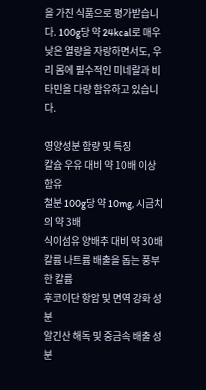을 가진 식품으로 평가받습니다. 100g당 약 24kcal로 매우 낮은 열량을 자랑하면서도, 우리 몸에 필수적인 미네랄과 비타민을 다량 함유하고 있습니다.

영양성분 함량 및 특징
칼슘 우유 대비 약 10배 이상 함유
철분 100g당 약 10mg, 시금치의 약 3배
식이섬유 양배추 대비 약 30배
칼륨 나트륨 배출을 돕는 풍부한 칼륨
후코이단 항암 및 면역 강화 성분
알긴산 해독 및 중금속 배출 성분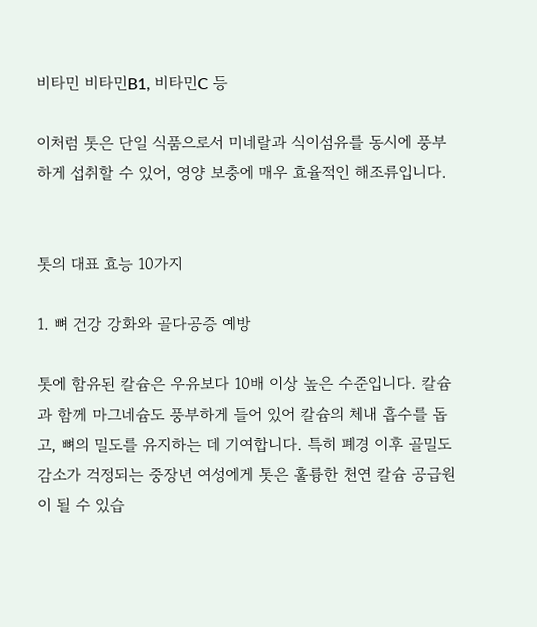비타민 비타민B1, 비타민C 등

이처럼 톳은 단일 식품으로서 미네랄과 식이섬유를 동시에 풍부하게 섭취할 수 있어, 영양 보충에 매우 효율적인 해조류입니다.


톳의 대표 효능 10가지

1. 뼈 건강 강화와 골다공증 예방

톳에 함유된 칼슘은 우유보다 10배 이상 높은 수준입니다. 칼슘과 함께 마그네슘도 풍부하게 들어 있어 칼슘의 체내 흡수를 돕고, 뼈의 밀도를 유지하는 데 기여합니다. 특히 폐경 이후 골밀도 감소가 걱정되는 중장년 여성에게 톳은 훌륭한 천연 칼슘 공급원이 될 수 있습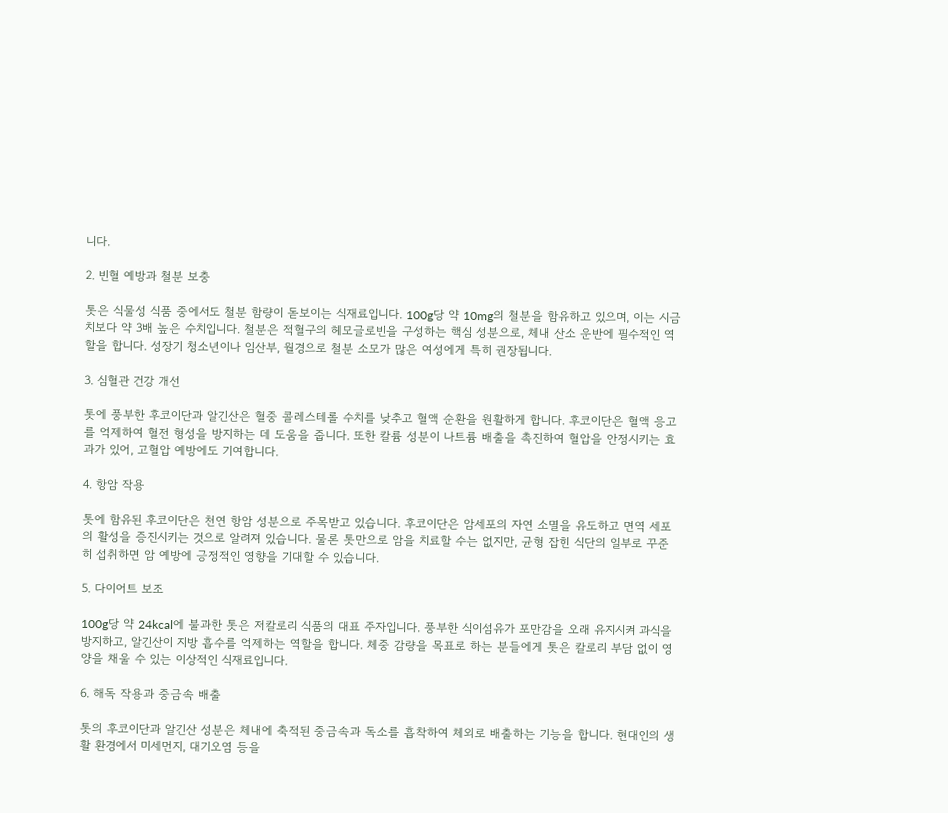니다.

2. 빈혈 예방과 철분 보충

톳은 식물성 식품 중에서도 철분 함량이 돋보이는 식재료입니다. 100g당 약 10mg의 철분을 함유하고 있으며, 이는 시금치보다 약 3배 높은 수치입니다. 철분은 적혈구의 헤모글로빈을 구성하는 핵심 성분으로, 체내 산소 운반에 필수적인 역할을 합니다. 성장기 청소년이나 임산부, 월경으로 철분 소모가 많은 여성에게 특히 권장됩니다.

3. 심혈관 건강 개선

톳에 풍부한 후코이단과 알긴산은 혈중 콜레스테롤 수치를 낮추고 혈액 순환을 원활하게 합니다. 후코이단은 혈액 응고를 억제하여 혈전 형성을 방지하는 데 도움을 줍니다. 또한 칼륨 성분이 나트륨 배출을 촉진하여 혈압을 안정시키는 효과가 있어, 고혈압 예방에도 기여합니다.

4. 항암 작용

톳에 함유된 후코이단은 천연 항암 성분으로 주목받고 있습니다. 후코이단은 암세포의 자연 소멸을 유도하고 면역 세포의 활성을 증진시키는 것으로 알려져 있습니다. 물론 톳만으로 암을 치료할 수는 없지만, 균형 잡힌 식단의 일부로 꾸준히 섭취하면 암 예방에 긍정적인 영향을 기대할 수 있습니다.

5. 다이어트 보조

100g당 약 24kcal에 불과한 톳은 저칼로리 식품의 대표 주자입니다. 풍부한 식이섬유가 포만감을 오래 유지시켜 과식을 방지하고, 알긴산이 지방 흡수를 억제하는 역할을 합니다. 체중 감량을 목표로 하는 분들에게 톳은 칼로리 부담 없이 영양을 채울 수 있는 이상적인 식재료입니다.

6. 해독 작용과 중금속 배출

톳의 후코이단과 알긴산 성분은 체내에 축적된 중금속과 독소를 흡착하여 체외로 배출하는 기능을 합니다. 현대인의 생활 환경에서 미세먼지, 대기오염 등을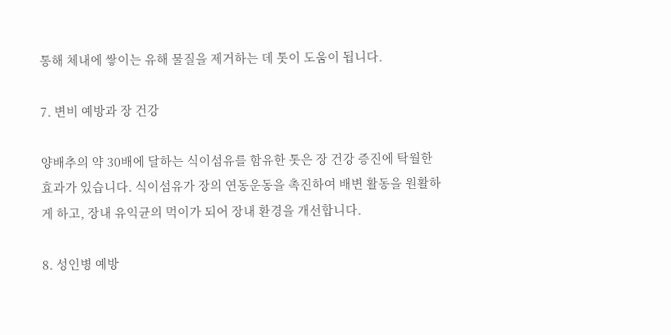통해 체내에 쌓이는 유해 물질을 제거하는 데 톳이 도움이 됩니다.

7. 변비 예방과 장 건강

양배추의 약 30배에 달하는 식이섬유를 함유한 톳은 장 건강 증진에 탁월한 효과가 있습니다. 식이섬유가 장의 연동운동을 촉진하여 배변 활동을 원활하게 하고, 장내 유익균의 먹이가 되어 장내 환경을 개선합니다.

8. 성인병 예방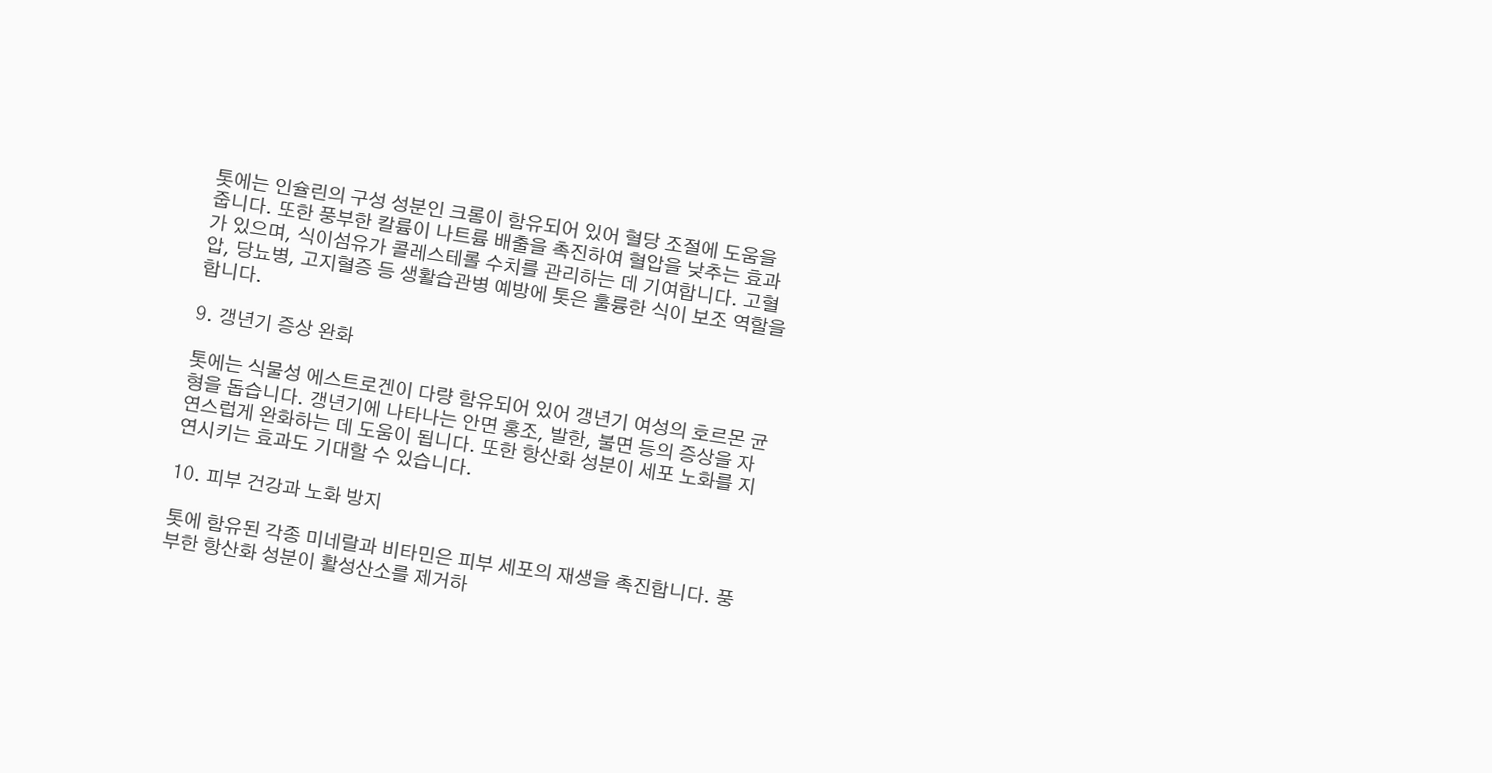톳에는 인슐린의 구성 성분인 크롬이 함유되어 있어 혈당 조절에 도움을 줍니다. 또한 풍부한 칼륨이 나트륨 배출을 촉진하여 혈압을 낮추는 효과가 있으며, 식이섬유가 콜레스테롤 수치를 관리하는 데 기여합니다. 고혈압, 당뇨병, 고지혈증 등 생활습관병 예방에 톳은 훌륭한 식이 보조 역할을 합니다.

9. 갱년기 증상 완화

톳에는 식물성 에스트로겐이 다량 함유되어 있어 갱년기 여성의 호르몬 균형을 돕습니다. 갱년기에 나타나는 안면 홍조, 발한, 불면 등의 증상을 자연스럽게 완화하는 데 도움이 됩니다. 또한 항산화 성분이 세포 노화를 지연시키는 효과도 기대할 수 있습니다.

10. 피부 건강과 노화 방지

톳에 함유된 각종 미네랄과 비타민은 피부 세포의 재생을 촉진합니다. 풍부한 항산화 성분이 활성산소를 제거하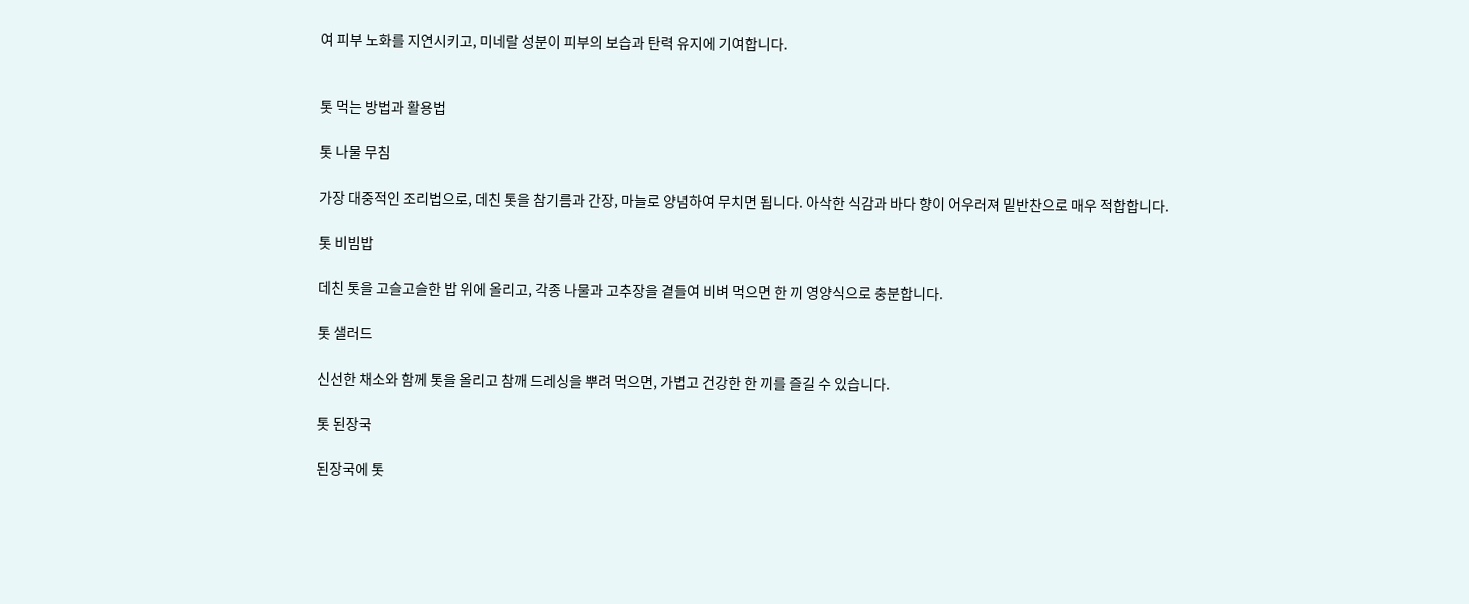여 피부 노화를 지연시키고, 미네랄 성분이 피부의 보습과 탄력 유지에 기여합니다.


톳 먹는 방법과 활용법

톳 나물 무침

가장 대중적인 조리법으로, 데친 톳을 참기름과 간장, 마늘로 양념하여 무치면 됩니다. 아삭한 식감과 바다 향이 어우러져 밑반찬으로 매우 적합합니다.

톳 비빔밥

데친 톳을 고슬고슬한 밥 위에 올리고, 각종 나물과 고추장을 곁들여 비벼 먹으면 한 끼 영양식으로 충분합니다.

톳 샐러드

신선한 채소와 함께 톳을 올리고 참깨 드레싱을 뿌려 먹으면, 가볍고 건강한 한 끼를 즐길 수 있습니다.

톳 된장국

된장국에 톳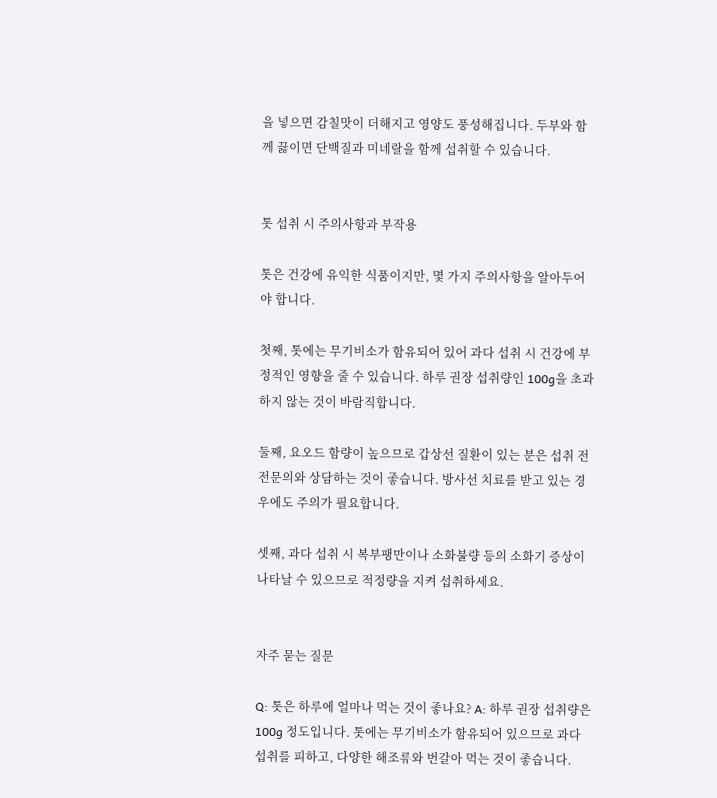을 넣으면 감칠맛이 더해지고 영양도 풍성해집니다. 두부와 함께 끓이면 단백질과 미네랄을 함께 섭취할 수 있습니다.


톳 섭취 시 주의사항과 부작용

톳은 건강에 유익한 식품이지만, 몇 가지 주의사항을 알아두어야 합니다.

첫째, 톳에는 무기비소가 함유되어 있어 과다 섭취 시 건강에 부정적인 영향을 줄 수 있습니다. 하루 권장 섭취량인 100g을 초과하지 않는 것이 바람직합니다.

둘째, 요오드 함량이 높으므로 갑상선 질환이 있는 분은 섭취 전 전문의와 상담하는 것이 좋습니다. 방사선 치료를 받고 있는 경우에도 주의가 필요합니다.

셋째, 과다 섭취 시 복부팽만이나 소화불량 등의 소화기 증상이 나타날 수 있으므로 적정량을 지켜 섭취하세요.


자주 묻는 질문

Q: 톳은 하루에 얼마나 먹는 것이 좋나요? A: 하루 권장 섭취량은 100g 정도입니다. 톳에는 무기비소가 함유되어 있으므로 과다 섭취를 피하고, 다양한 해조류와 번갈아 먹는 것이 좋습니다.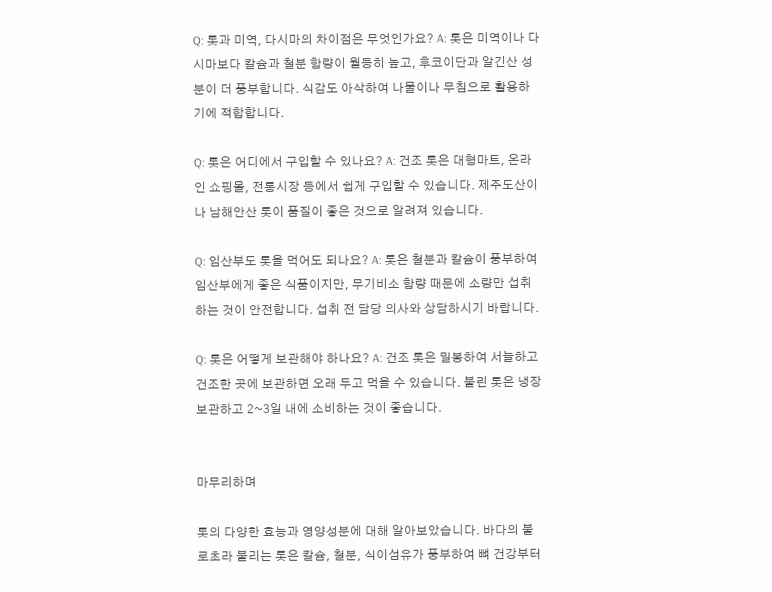Q: 톳과 미역, 다시마의 차이점은 무엇인가요? A: 톳은 미역이나 다시마보다 칼슘과 철분 함량이 월등히 높고, 후코이단과 알긴산 성분이 더 풍부합니다. 식감도 아삭하여 나물이나 무침으로 활용하기에 적합합니다.

Q: 톳은 어디에서 구입할 수 있나요? A: 건조 톳은 대형마트, 온라인 쇼핑몰, 전통시장 등에서 쉽게 구입할 수 있습니다. 제주도산이나 남해안산 톳이 품질이 좋은 것으로 알려져 있습니다.

Q: 임산부도 톳을 먹어도 되나요? A: 톳은 철분과 칼슘이 풍부하여 임산부에게 좋은 식품이지만, 무기비소 함량 때문에 소량만 섭취하는 것이 안전합니다. 섭취 전 담당 의사와 상담하시기 바랍니다.

Q: 톳은 어떻게 보관해야 하나요? A: 건조 톳은 밀봉하여 서늘하고 건조한 곳에 보관하면 오래 두고 먹을 수 있습니다. 불린 톳은 냉장 보관하고 2~3일 내에 소비하는 것이 좋습니다.


마무리하며

톳의 다양한 효능과 영양성분에 대해 알아보았습니다. 바다의 불로초라 불리는 톳은 칼슘, 철분, 식이섬유가 풍부하여 뼈 건강부터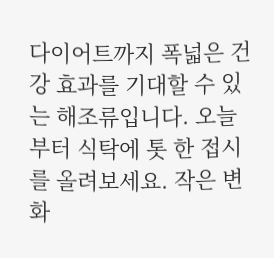다이어트까지 폭넓은 건강 효과를 기대할 수 있는 해조류입니다. 오늘부터 식탁에 톳 한 접시를 올려보세요. 작은 변화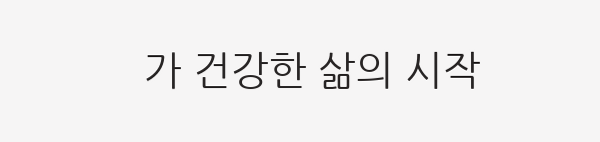가 건강한 삶의 시작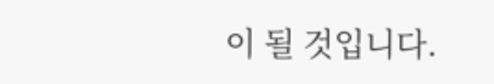이 될 것입니다.